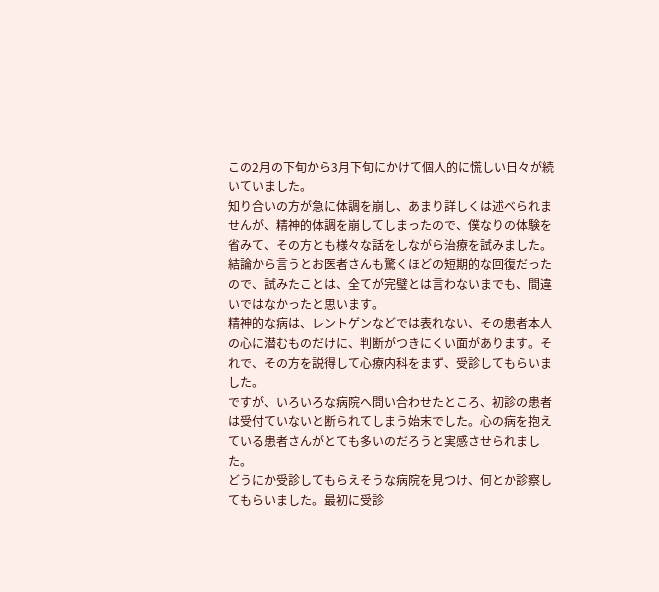この2月の下旬から3月下旬にかけて個人的に慌しい日々が続いていました。
知り合いの方が急に体調を崩し、あまり詳しくは述べられませんが、精神的体調を崩してしまったので、僕なりの体験を省みて、その方とも様々な話をしながら治療を試みました。
結論から言うとお医者さんも驚くほどの短期的な回復だったので、試みたことは、全てが完璧とは言わないまでも、間違いではなかったと思います。
精神的な病は、レントゲンなどでは表れない、その患者本人の心に潜むものだけに、判断がつきにくい面があります。それで、その方を説得して心療内科をまず、受診してもらいました。
ですが、いろいろな病院へ問い合わせたところ、初診の患者は受付ていないと断られてしまう始末でした。心の病を抱えている患者さんがとても多いのだろうと実感させられました。
どうにか受診してもらえそうな病院を見つけ、何とか診察してもらいました。最初に受診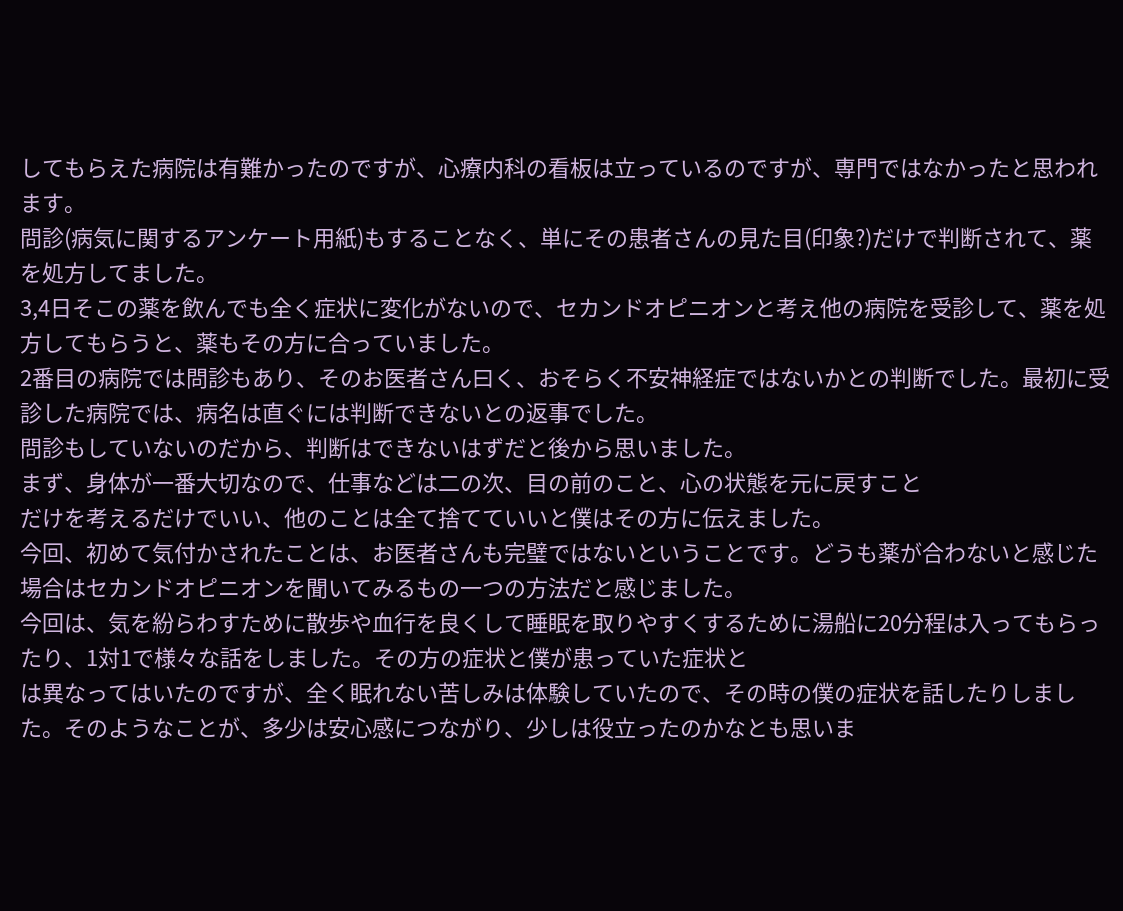してもらえた病院は有難かったのですが、心療内科の看板は立っているのですが、専門ではなかったと思われます。
問診(病気に関するアンケート用紙)もすることなく、単にその患者さんの見た目(印象?)だけで判断されて、薬を処方してました。
3,4日そこの薬を飲んでも全く症状に変化がないので、セカンドオピニオンと考え他の病院を受診して、薬を処方してもらうと、薬もその方に合っていました。
2番目の病院では問診もあり、そのお医者さん曰く、おそらく不安神経症ではないかとの判断でした。最初に受診した病院では、病名は直ぐには判断できないとの返事でした。
問診もしていないのだから、判断はできないはずだと後から思いました。
まず、身体が一番大切なので、仕事などは二の次、目の前のこと、心の状態を元に戻すこと
だけを考えるだけでいい、他のことは全て捨てていいと僕はその方に伝えました。
今回、初めて気付かされたことは、お医者さんも完璧ではないということです。どうも薬が合わないと感じた場合はセカンドオピニオンを聞いてみるもの一つの方法だと感じました。
今回は、気を紛らわすために散歩や血行を良くして睡眠を取りやすくするために湯船に20分程は入ってもらったり、1対1で様々な話をしました。その方の症状と僕が患っていた症状と
は異なってはいたのですが、全く眠れない苦しみは体験していたので、その時の僕の症状を話したりしました。そのようなことが、多少は安心感につながり、少しは役立ったのかなとも思いま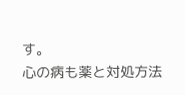す。
心の病も薬と対処方法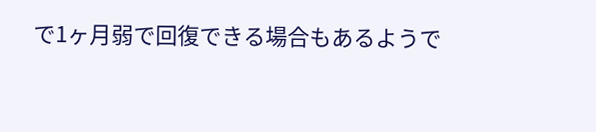で1ヶ月弱で回復できる場合もあるようで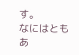す。
なにはともあ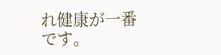れ健康が一番です。